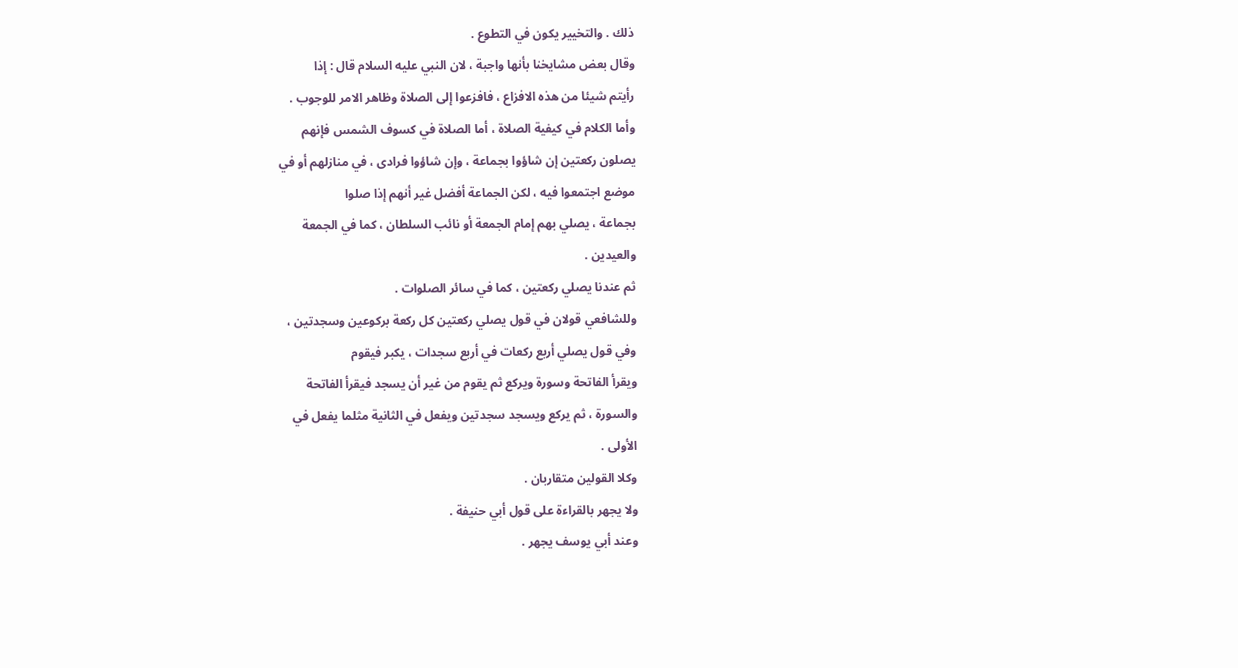ذلك . والتخيير يكون في التطوع .
وقال بعض مشايخنا بأنها واجبة ، لان النبي عليه السلام قال : إذا
رأيتم شيئا من هذه الافزاع ، فافزعوا إلى الصلاة وظاهر الامر للوجوب .
وأما الكلام في كيفية الصلاة ، أما الصلاة في كسوف الشمس فإنهم
يصلون ركعتين إن شاؤوا بجماعة ، وإن شاؤوا فرادى ، في منازلهم أو في
موضع اجتمعوا فيه ، لكن الجماعة أفضل غير أنهم إذا صلوا
بجماعة ، يصلي بهم إمام الجمعة أو نائب السلطان ، كما في الجمعة
والعيدين .
ثم عندنا يصلي ركعتين ، كما في سائر الصلوات .
وللشافعي قولان في قول يصلي ركعتين كل ركعة بركوعين وسجدتين ،
وفي قول يصلي أربع ركعات في أربع سجدات ، يكبر فيقوم
ويقرأ الفاتحة وسورة ويركع ثم يقوم من غير أن يسجد فيقرأ الفاتحة
والسورة ، ثم يركع ويسجد سجدتين ويفعل في الثانية مثلما يفعل في
الأولى .
وكلا القولين متقاربان .
ولا يجهر بالقراءة على قول أبي حنيفة .
وعند أبي يوسف يجهر .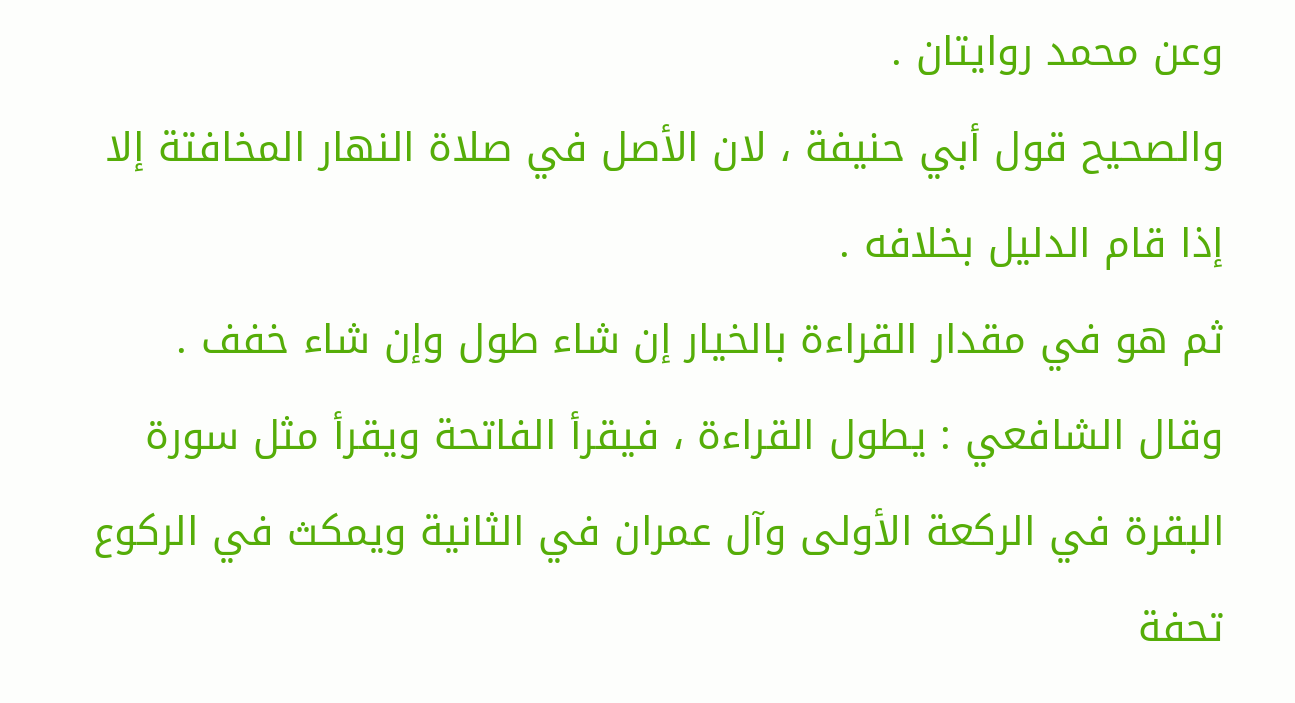وعن محمد روايتان .
والصحيح قول أبي حنيفة ، لان الأصل في صلاة النهار المخافتة إلا
إذا قام الدليل بخلافه .
ثم هو في مقدار القراءة بالخيار إن شاء طول وإن شاء خفف .
وقال الشافعي : يطول القراءة ، فيقرأ الفاتحة ويقرأ مثل سورة
البقرة في الركعة الأولى وآل عمران في الثانية ويمكث في الركوع
تحفة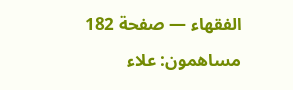الفقهاء — صفحة 182
مساهمون: علاء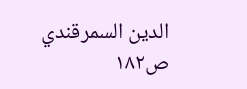الدين السمرقندي
ص١٨٢